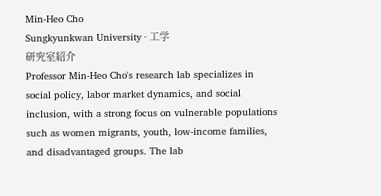Min-Heo Cho
Sungkyunkwan University · 工学
研究室紹介
Professor Min-Heo Cho's research lab specializes in social policy, labor market dynamics, and social inclusion, with a strong focus on vulnerable populations such as women migrants, youth, low-income families, and disadvantaged groups. The lab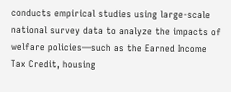conducts empirical studies using large-scale national survey data to analyze the impacts of welfare policies—such as the Earned Income Tax Credit, housing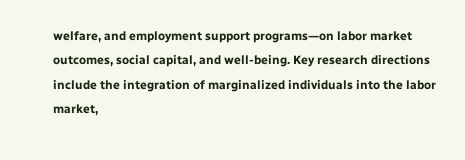welfare, and employment support programs—on labor market outcomes, social capital, and well-being. Key research directions include the integration of marginalized individuals into the labor market,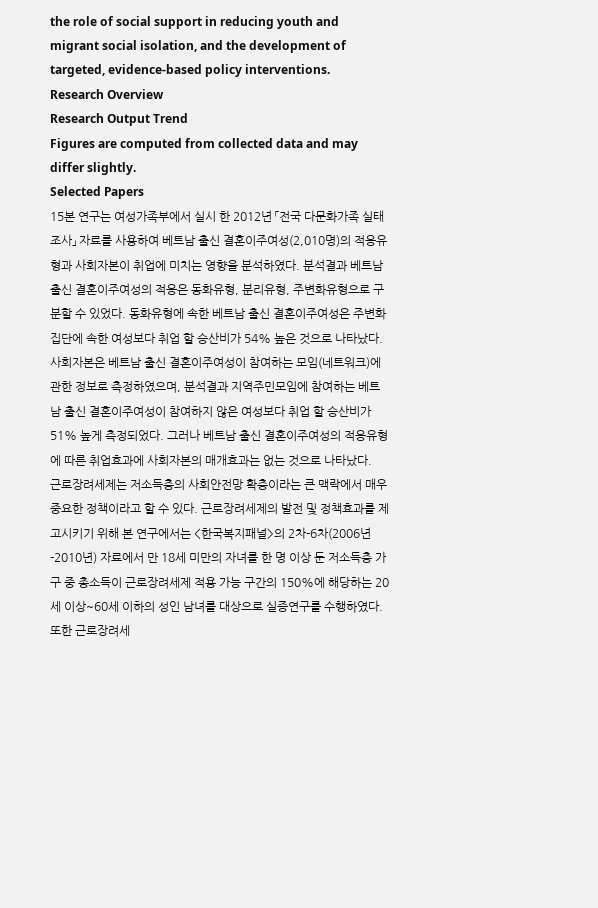the role of social support in reducing youth and migrant social isolation, and the development of targeted, evidence-based policy interventions.
Research Overview
Research Output Trend
Figures are computed from collected data and may differ slightly.
Selected Papers
15본 연구는 여성가족부에서 실시 한 2012년 「전국 다문화가족 실태조사」 자료를 사용하여 베트남 출신 결혼이주여성(2,010명)의 적응유형과 사회자본이 취업에 미치는 영향을 분석하였다. 분석결과 베트남 출신 결혼이주여성의 적응은 동화유형, 분리유형, 주변화유형으로 구분할 수 있었다. 동화유형에 속한 베트남 출신 결혼이주여성은 주변화집단에 속한 여성보다 취업 할 승산비가 54% 높은 것으로 나타났다. 사회자본은 베트남 출신 결혼이주여성이 참여하는 모임(네트워크)에 관한 정보로 측정하였으며, 분석결과 지역주민모임에 참여하는 베트남 출신 결혼이주여성이 참여하지 않은 여성보다 취업 할 승산비가 51% 높게 측정되었다. 그러나 베트남 출신 결혼이주여성의 적응유형에 따른 취업효과에 사회자본의 매개효과는 없는 것으로 나타났다.
근로장려세제는 저소득층의 사회안전망 확충이라는 큰 맥락에서 매우 중요한 정책이라고 할 수 있다. 근로장려세제의 발전 및 정책효과를 제고시키기 위해 본 연구에서는 <한국복지패널>의 2차-6차(2006년-2010년) 자료에서 만 18세 미만의 자녀를 한 명 이상 둔 저소득층 가구 중 총소득이 근로장려세제 적용 가능 구간의 150%에 해당하는 20세 이상~60세 이하의 성인 남녀를 대상으로 실증연구를 수행하였다. 또한 근로장려세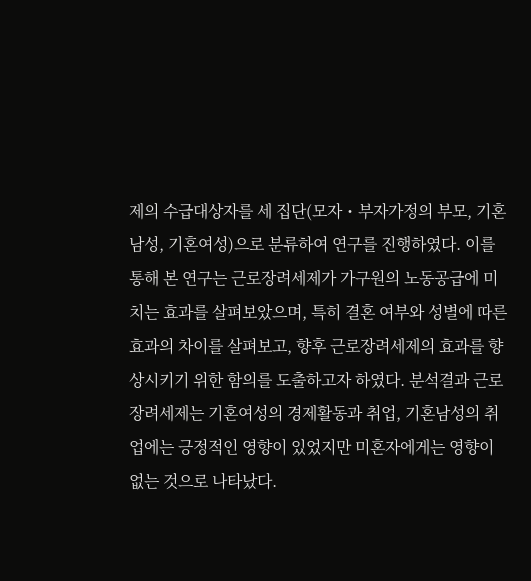제의 수급대상자를 세 집단(모자・부자가정의 부모, 기혼남성, 기혼여성)으로 분류하여 연구를 진행하였다. 이를 통해 본 연구는 근로장려세제가 가구원의 노동공급에 미치는 효과를 살펴보았으며, 특히 결혼 여부와 성별에 따른 효과의 차이를 살펴보고, 향후 근로장려세제의 효과를 향상시키기 위한 함의를 도출하고자 하였다. 분석결과 근로장려세제는 기혼여성의 경제활동과 취업, 기혼남성의 취업에는 긍정적인 영향이 있었지만 미혼자에게는 영향이 없는 것으로 나타났다.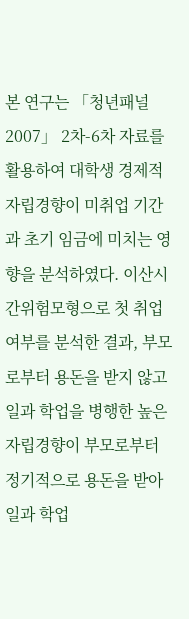본 연구는 「청년패널 2007」 2차-6차 자료를 활용하여 대학생 경제적 자립경향이 미취업 기간과 초기 임금에 미치는 영향을 분석하였다. 이산시간위험모형으로 첫 취업여부를 분석한 결과, 부모로부터 용돈을 받지 않고 일과 학업을 병행한 높은 자립경향이 부모로부터 정기적으로 용돈을 받아 일과 학업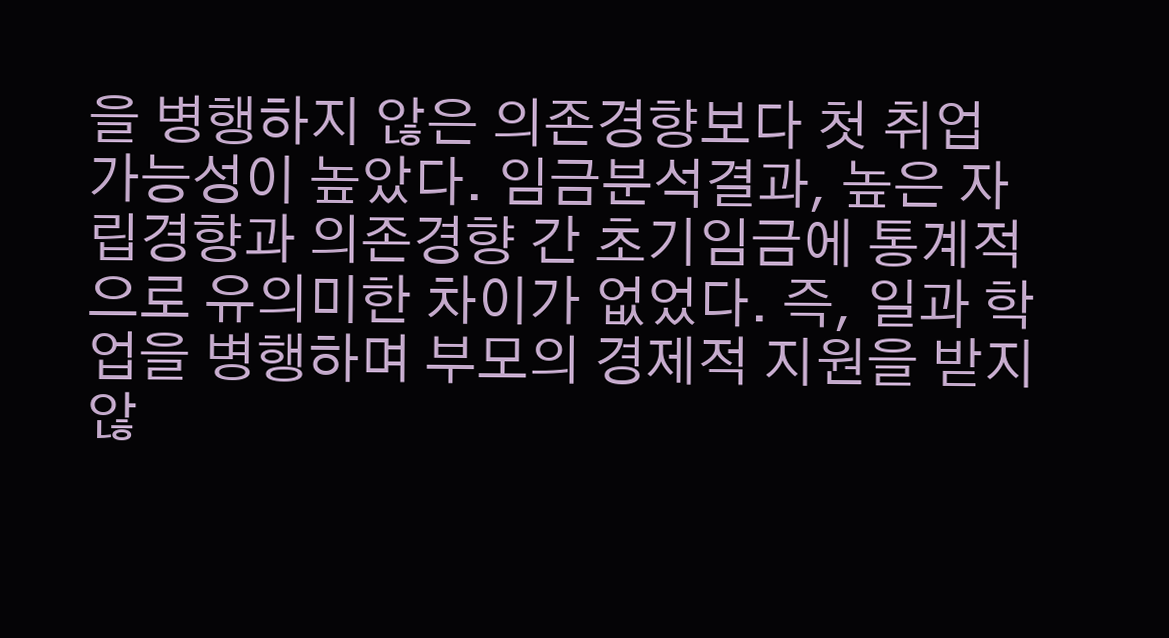을 병행하지 않은 의존경향보다 첫 취업 가능성이 높았다. 임금분석결과, 높은 자립경향과 의존경향 간 초기임금에 통계적으로 유의미한 차이가 없었다. 즉, 일과 학업을 병행하며 부모의 경제적 지원을 받지 않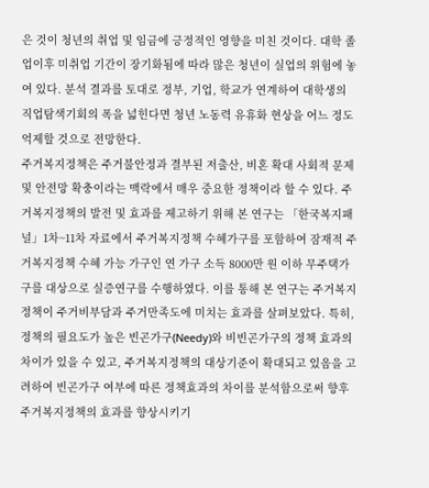은 것이 청년의 취업 및 임금에 긍정적인 영향을 미친 것이다. 대학 졸업이후 미취업 기간이 장기화됨에 따라 많은 청년이 실업의 위험에 놓여 있다. 분석 결과를 토대로 정부, 기업, 학교가 연계하여 대학생의 직업탐색기회의 폭을 넓힌다면 청년 노동력 유휴화 현상을 어느 정도 억제할 것으로 전망한다.
주거복지정책은 주거불안정과 결부된 저출산, 비혼 확대 사회적 문제 및 안전망 확충이라는 맥락에서 매우 중요한 정책이라 할 수 있다. 주거복지정책의 발전 및 효과를 제고하기 위해 본 연구는 「한국복지패널」1차~11차 자료에서 주거복지정책 수혜가구를 포함하여 잠재적 주거복지정책 수혜 가능 가구인 연 가구 소득 8000만 원 이하 무주택가구를 대상으로 실증연구를 수행하였다. 이를 통해 본 연구는 주거복지정책이 주거비부담과 주거만족도에 미치는 효과를 살펴보았다. 특히, 정책의 필요도가 높은 빈곤가구(Needy)와 비빈곤가구의 정책 효과의 차이가 있을 수 있고, 주거복지정책의 대상기준이 확대되고 있음을 고려하여 빈곤가구 여부에 따른 정책효과의 차이를 분석함으로써 향후 주거복지정책의 효과를 향상시키기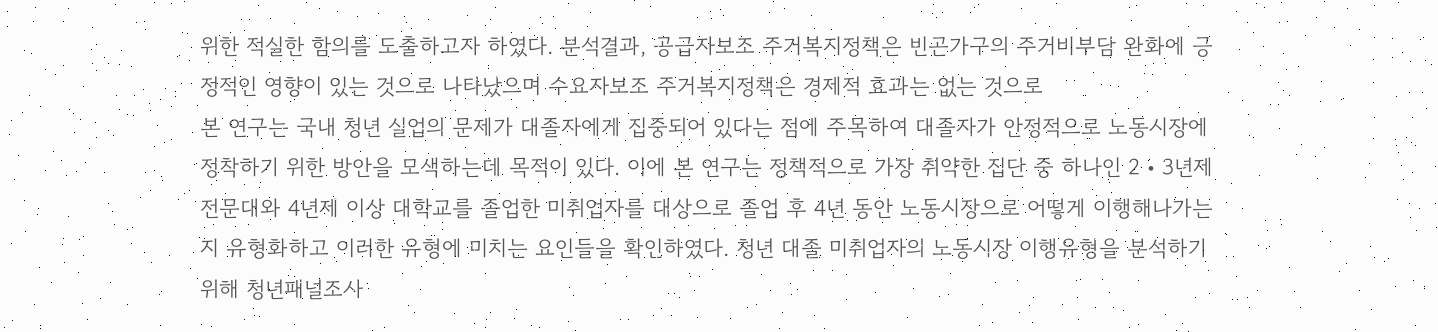위한 적실한 함의를 도출하고자 하였다. 분석결과, 공급자보조 주거복지정책은 빈곤가구의 주거비부담 완화에 긍정적인 영향이 있는 것으로 나타났으며 수요자보조 주거복지정책은 경제적 효과는 없는 것으로
본 연구는 국내 청년 실업의 문제가 대졸자에게 집중되어 있다는 점에 주목하여 대졸자가 안정적으로 노동시장에 정착하기 위한 방안을 모색하는데 목적이 있다. 이에 본 연구는 정책적으로 가장 취약한 집단 중 하나인 2・3년제 전문대와 4년제 이상 대학교를 졸업한 미취업자를 대상으로 졸업 후 4년 동안 노동시장으로 어떻게 이행해나가는지 유형화하고 이러한 유형에 미치는 요인들을 확인하였다. 청년 대졸 미취업자의 노동시장 이행유형을 분석하기 위해 청년패널조사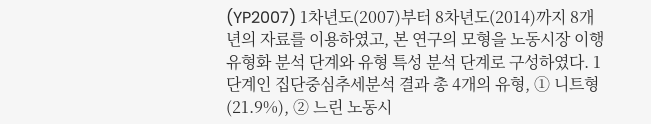(YP2007) 1차년도(2007)부터 8차년도(2014)까지 8개년의 자료를 이용하였고, 본 연구의 모형을 노동시장 이행 유형화 분석 단계와 유형 특성 분석 단계로 구성하였다. 1단계인 집단중심추세분석 결과 총 4개의 유형, ① 니트형(21.9%), ② 느린 노동시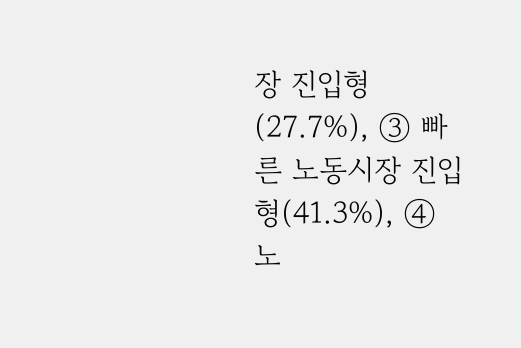장 진입형(27.7%), ③ 빠른 노동시장 진입형(41.3%), ④ 노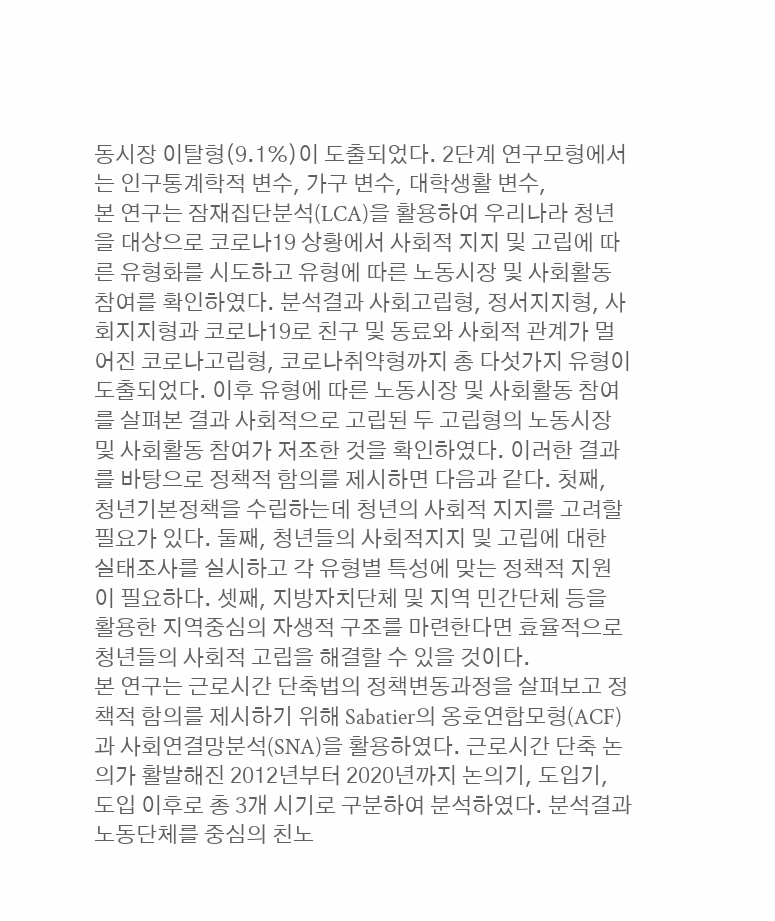동시장 이탈형(9.1%)이 도출되었다. 2단계 연구모형에서는 인구통계학적 변수, 가구 변수, 대학생활 변수,
본 연구는 잠재집단분석(LCA)을 활용하여 우리나라 청년을 대상으로 코로나19 상황에서 사회적 지지 및 고립에 따른 유형화를 시도하고 유형에 따른 노동시장 및 사회활동 참여를 확인하였다. 분석결과 사회고립형, 정서지지형, 사회지지형과 코로나19로 친구 및 동료와 사회적 관계가 멀어진 코로나고립형, 코로나취약형까지 총 다섯가지 유형이 도출되었다. 이후 유형에 따른 노동시장 및 사회활동 참여를 살펴본 결과 사회적으로 고립된 두 고립형의 노동시장 및 사회활동 참여가 저조한 것을 확인하였다. 이러한 결과를 바탕으로 정책적 함의를 제시하면 다음과 같다. 첫째, 청년기본정책을 수립하는데 청년의 사회적 지지를 고려할 필요가 있다. 둘째, 청년들의 사회적지지 및 고립에 대한 실태조사를 실시하고 각 유형별 특성에 맞는 정책적 지원이 필요하다. 셋째, 지방자치단체 및 지역 민간단체 등을 활용한 지역중심의 자생적 구조를 마련한다면 효율적으로 청년들의 사회적 고립을 해결할 수 있을 것이다.
본 연구는 근로시간 단축법의 정책변동과정을 살펴보고 정책적 함의를 제시하기 위해 Sabatier의 옹호연합모형(ACF)과 사회연결망분석(SNA)을 활용하였다. 근로시간 단축 논의가 활발해진 2012년부터 2020년까지 논의기, 도입기, 도입 이후로 총 3개 시기로 구분하여 분석하였다. 분석결과 노동단체를 중심의 친노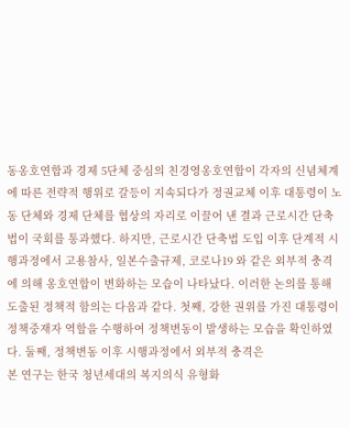동옹호연합과 경제 5단체 중심의 친경영옹호연합이 각자의 신념체계에 따른 전략적 행위로 갈등이 지속되다가 정권교체 이후 대통령이 노동 단체와 경제 단체를 협상의 자리로 이끌어 낸 결과 근로시간 단축법이 국회를 통과했다. 하지만, 근로시간 단축법 도입 이후 단계적 시행과정에서 고용참사, 일본수출규제, 코로나19 와 같은 외부적 충격에 의해 옹호연합이 변화하는 모습이 나타났다. 이러한 논의를 통해 도출된 정책적 함의는 다음과 같다. 첫째, 강한 권위를 가진 대통령이 정책중재자 역할을 수행하여 정책변동이 발생하는 모습을 확인하였다. 둘째, 정책변동 이후 시행과정에서 외부적 충격은
본 연구는 한국 청년세대의 복지의식 유형화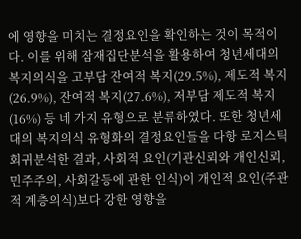에 영향을 미치는 결정요인을 확인하는 것이 목적이다. 이를 위해 잠재집단분석을 활용하여 청년세대의 복지의식을 고부담 잔여적 복지(29.5%), 제도적 복지(26.9%), 잔여적 복지(27.6%), 저부담 제도적 복지(16%) 등 네 가지 유형으로 분류하였다. 또한 청년세대의 복지의식 유형화의 결정요인들을 다항 로지스틱 회귀분석한 결과, 사회적 요인(기관신뢰와 개인신뢰, 민주주의, 사회갈등에 관한 인식)이 개인적 요인(주관적 계층의식)보다 강한 영향을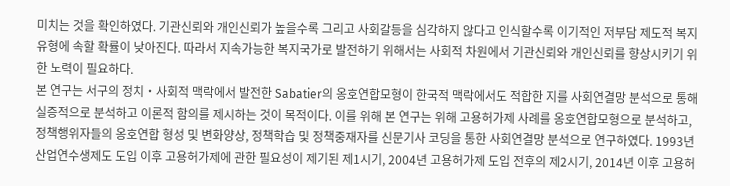미치는 것을 확인하였다. 기관신뢰와 개인신뢰가 높을수록 그리고 사회갈등을 심각하지 않다고 인식할수록 이기적인 저부담 제도적 복지유형에 속할 확률이 낮아진다. 따라서 지속가능한 복지국가로 발전하기 위해서는 사회적 차원에서 기관신뢰와 개인신뢰를 향상시키기 위한 노력이 필요하다.
본 연구는 서구의 정치・사회적 맥락에서 발전한 Sabatier의 옹호연합모형이 한국적 맥락에서도 적합한 지를 사회연결망 분석으로 통해 실증적으로 분석하고 이론적 함의를 제시하는 것이 목적이다. 이를 위해 본 연구는 위해 고용허가제 사례를 옹호연합모형으로 분석하고, 정책행위자들의 옹호연합 형성 및 변화양상, 정책학습 및 정책중재자를 신문기사 코딩을 통한 사회연결망 분석으로 연구하였다. 1993년 산업연수생제도 도입 이후 고용허가제에 관한 필요성이 제기된 제1시기, 2004년 고용허가제 도입 전후의 제2시기, 2014년 이후 고용허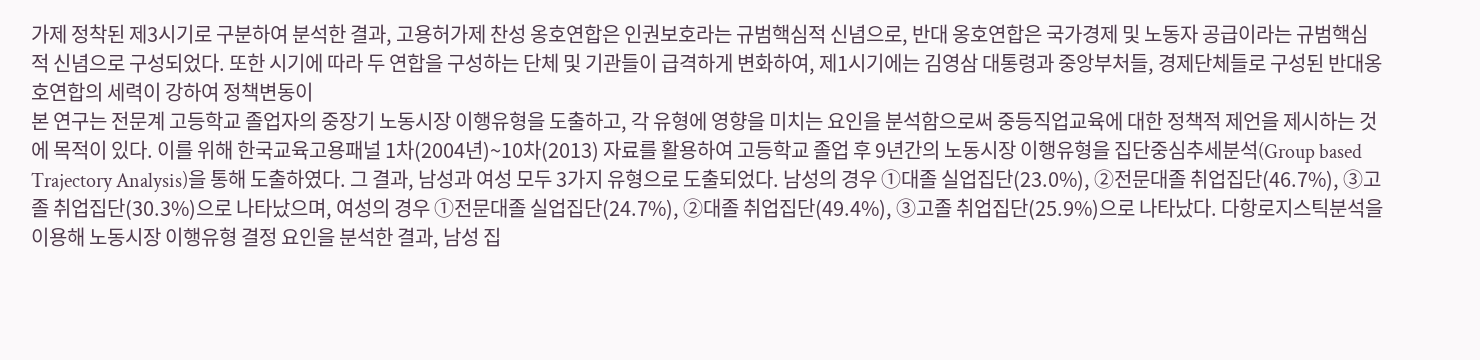가제 정착된 제3시기로 구분하여 분석한 결과, 고용허가제 찬성 옹호연합은 인권보호라는 규범핵심적 신념으로, 반대 옹호연합은 국가경제 및 노동자 공급이라는 규범핵심적 신념으로 구성되었다. 또한 시기에 따라 두 연합을 구성하는 단체 및 기관들이 급격하게 변화하여, 제1시기에는 김영삼 대통령과 중앙부처들, 경제단체들로 구성된 반대옹호연합의 세력이 강하여 정책변동이
본 연구는 전문계 고등학교 졸업자의 중장기 노동시장 이행유형을 도출하고, 각 유형에 영향을 미치는 요인을 분석함으로써 중등직업교육에 대한 정책적 제언을 제시하는 것에 목적이 있다. 이를 위해 한국교육고용패널 1차(2004년)~10차(2013) 자료를 활용하여 고등학교 졸업 후 9년간의 노동시장 이행유형을 집단중심추세분석(Group based Trajectory Analysis)을 통해 도출하였다. 그 결과, 남성과 여성 모두 3가지 유형으로 도출되었다. 남성의 경우 ①대졸 실업집단(23.0%), ②전문대졸 취업집단(46.7%), ③고졸 취업집단(30.3%)으로 나타났으며, 여성의 경우 ①전문대졸 실업집단(24.7%), ②대졸 취업집단(49.4%), ③고졸 취업집단(25.9%)으로 나타났다. 다항로지스틱분석을 이용해 노동시장 이행유형 결정 요인을 분석한 결과, 남성 집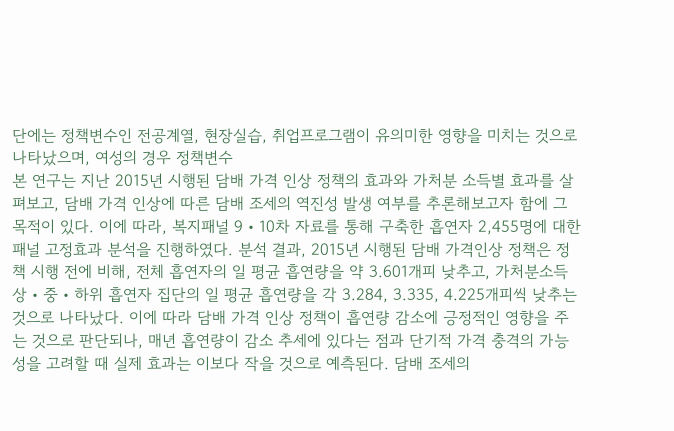단에는 정책변수인 전공계열, 현장실습, 취업프로그램이 유의미한 영향을 미치는 것으로 나타났으며, 여성의 경우 정책변수
본 연구는 지난 2015년 시행된 담배 가격 인상 정책의 효과와 가처분 소득별 효과를 살펴보고, 담배 가격 인상에 따른 담배 조세의 역진성 발생 여부를 추론해보고자 함에 그 목적이 있다. 이에 따라, 복지패널 9・10차 자료를 통해 구축한 흡연자 2,455명에 대한 패널 고정효과 분석을 진행하였다. 분석 결과, 2015년 시행된 담배 가격인상 정책은 정책 시행 전에 비해, 전체 흡연자의 일 평균 흡연량을 약 3.601개피 낮추고, 가처분소득 상・중・하위 흡연자 집단의 일 평균 흡연량을 각 3.284, 3.335, 4.225개피씩 낮추는 것으로 나타났다. 이에 따라 담배 가격 인상 정책이 흡연량 감소에 긍정적인 영향을 주는 것으로 판단되나, 매년 흡연량이 감소 추세에 있다는 점과 단기적 가격 충격의 가능성을 고려할 때 실제 효과는 이보다 작을 것으로 예측된다. 담배 조세의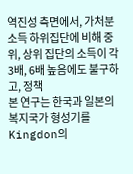역진성 측면에서, 가처분소득 하위집단에 비해 중위, 상위 집단의 소득이 각 3배, 6배 높음에도 불구하고, 정책
본 연구는 한국과 일본의 복지국가 형성기를 Kingdon의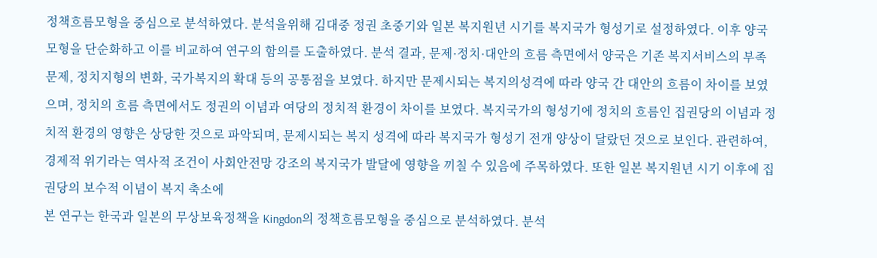정책흐름모형을 중심으로 분석하였다. 분석을위해 김대중 정권 초중기와 일본 복지원년 시기를 복지국가 형성기로 설정하였다. 이후 양국 모형을 단순화하고 이를 비교하여 연구의 함의를 도출하였다. 분석 결과, 문제·정치·대안의 흐름 측면에서 양국은 기존 복지서비스의 부족 문제, 정치지형의 변화, 국가복지의 확대 등의 공통점을 보였다. 하지만 문제시되는 복지의성격에 따라 양국 간 대안의 흐름이 차이를 보였으며, 정치의 흐름 측면에서도 정권의 이념과 여당의 정치적 환경이 차이를 보였다. 복지국가의 형성기에 정치의 흐름인 집권당의 이념과 정치적 환경의 영향은 상당한 것으로 파악되며, 문제시되는 복지 성격에 따라 복지국가 형성기 전개 양상이 달랐던 것으로 보인다. 관련하여, 경제적 위기라는 역사적 조건이 사회안전망 강조의 복지국가 발달에 영향을 끼칠 수 있음에 주목하였다. 또한 일본 복지원년 시기 이후에 집권당의 보수적 이념이 복지 축소에
본 연구는 한국과 일본의 무상보육정책을 Kingdon의 정책흐름모형을 중심으로 분석하였다. 분석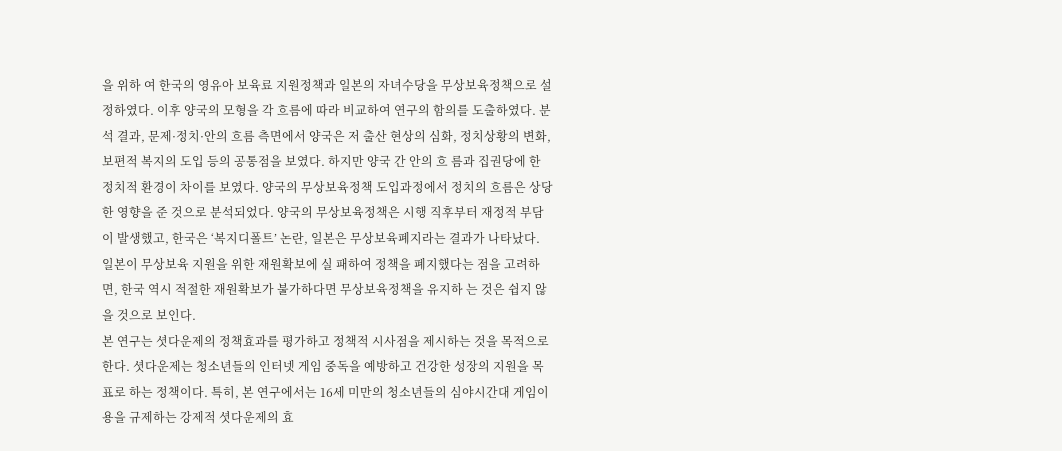을 위하 여 한국의 영유아 보육료 지원정책과 일본의 자녀수당을 무상보육정책으로 설정하였다. 이후 양국의 모형을 각 흐름에 따라 비교하여 연구의 함의를 도출하였다. 분석 결과, 문제·정치·안의 흐름 측면에서 양국은 저 출산 현상의 심화, 정치상황의 변화, 보편적 복지의 도입 등의 공통점을 보였다. 하지만 양국 간 안의 흐 름과 집권당에 한 정치적 환경이 차이를 보였다. 양국의 무상보육정책 도입과정에서 정치의 흐름은 상당 한 영향을 준 것으로 분석되었다. 양국의 무상보육정책은 시행 직후부터 재정적 부담이 발생했고, 한국은 ‘복지디폴트’ 논란, 일본은 무상보육폐지라는 결과가 나타났다. 일본이 무상보육 지원을 위한 재원확보에 실 패하여 정책을 폐지했다는 점을 고려하면, 한국 역시 적절한 재원확보가 불가하다면 무상보육정책을 유지하 는 것은 쉽지 않을 것으로 보인다.
본 연구는 셧다운제의 정책효과를 평가하고 정책적 시사점을 제시하는 것을 목적으로 한다. 셧다운제는 청소년들의 인터넷 게임 중독을 예방하고 건강한 성장의 지원을 목표로 하는 정책이다. 특히, 본 연구에서는 16세 미만의 청소년들의 심야시간대 게임이용을 규제하는 강제적 셧다운제의 효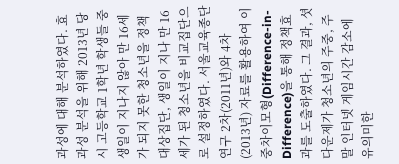과성에 대해 분석하였다. 효과성 분석을 위해 2013년 당시 고등학교 1학년 학생들 중 생일이 지나지 않아 만 16세가 되지 못한 청소년을 정책대상집단, 생일이 지나 만 16세가 된 청소년을 비교집단으로 설정하였다. 서울교육종단연구 2차(2011년)와 4차(2013년) 자료를 활용하여 이중차이모형(Difference-in-Difference)을 통해 정책효과를 도출하였다. 그 결과, 셧다운제가 청소년의 주중, 주말 인터넷 게임시간 감소에 유의미한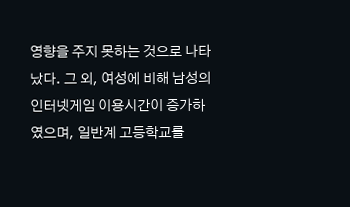영향을 주지 못하는 것으로 나타났다. 그 외, 여성에 비해 남성의 인터넷게임 이용시간이 증가하였으며, 일반계 고등학교를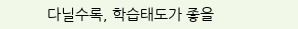다닐수록, 학습태도가 좋을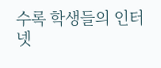수록 학생들의 인터넷